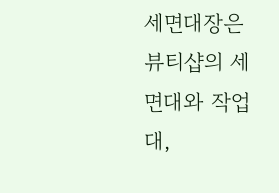세면대장은 뷰티샵의 세면대와 작업대,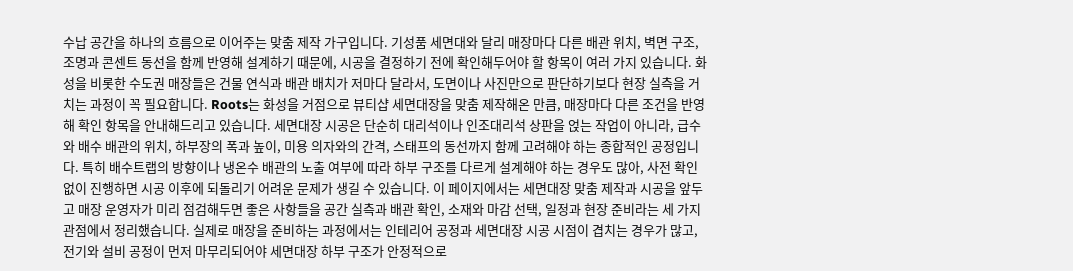수납 공간을 하나의 흐름으로 이어주는 맞춤 제작 가구입니다. 기성품 세면대와 달리 매장마다 다른 배관 위치, 벽면 구조, 조명과 콘센트 동선을 함께 반영해 설계하기 때문에, 시공을 결정하기 전에 확인해두어야 할 항목이 여러 가지 있습니다. 화성을 비롯한 수도권 매장들은 건물 연식과 배관 배치가 저마다 달라서, 도면이나 사진만으로 판단하기보다 현장 실측을 거치는 과정이 꼭 필요합니다. Roots는 화성을 거점으로 뷰티샵 세면대장을 맞춤 제작해온 만큼, 매장마다 다른 조건을 반영해 확인 항목을 안내해드리고 있습니다. 세면대장 시공은 단순히 대리석이나 인조대리석 상판을 얹는 작업이 아니라, 급수와 배수 배관의 위치, 하부장의 폭과 높이, 미용 의자와의 간격, 스태프의 동선까지 함께 고려해야 하는 종합적인 공정입니다. 특히 배수트랩의 방향이나 냉온수 배관의 노출 여부에 따라 하부 구조를 다르게 설계해야 하는 경우도 많아, 사전 확인 없이 진행하면 시공 이후에 되돌리기 어려운 문제가 생길 수 있습니다. 이 페이지에서는 세면대장 맞춤 제작과 시공을 앞두고 매장 운영자가 미리 점검해두면 좋은 사항들을 공간 실측과 배관 확인, 소재와 마감 선택, 일정과 현장 준비라는 세 가지 관점에서 정리했습니다. 실제로 매장을 준비하는 과정에서는 인테리어 공정과 세면대장 시공 시점이 겹치는 경우가 많고, 전기와 설비 공정이 먼저 마무리되어야 세면대장 하부 구조가 안정적으로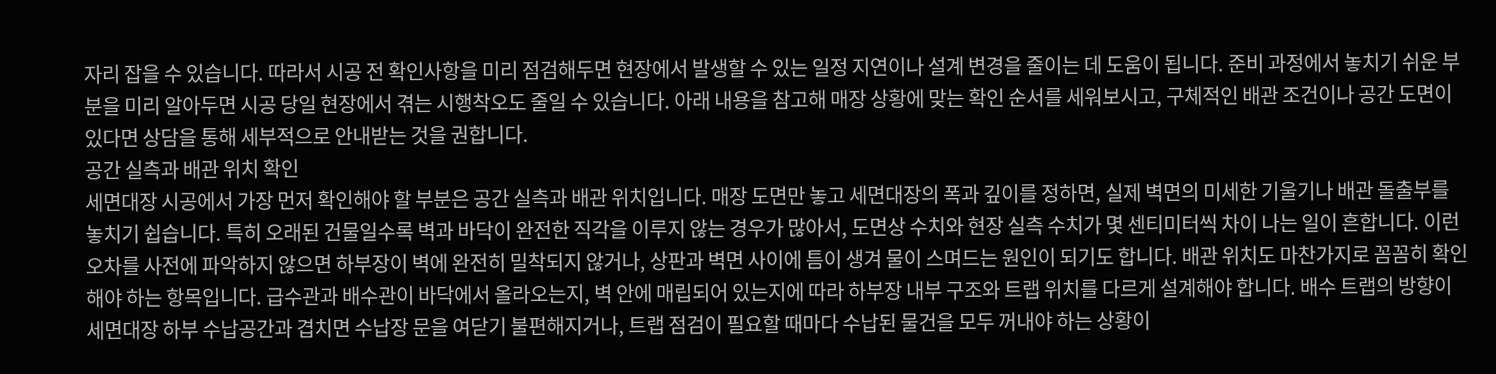자리 잡을 수 있습니다. 따라서 시공 전 확인사항을 미리 점검해두면 현장에서 발생할 수 있는 일정 지연이나 설계 변경을 줄이는 데 도움이 됩니다. 준비 과정에서 놓치기 쉬운 부분을 미리 알아두면 시공 당일 현장에서 겪는 시행착오도 줄일 수 있습니다. 아래 내용을 참고해 매장 상황에 맞는 확인 순서를 세워보시고, 구체적인 배관 조건이나 공간 도면이 있다면 상담을 통해 세부적으로 안내받는 것을 권합니다.
공간 실측과 배관 위치 확인
세면대장 시공에서 가장 먼저 확인해야 할 부분은 공간 실측과 배관 위치입니다. 매장 도면만 놓고 세면대장의 폭과 깊이를 정하면, 실제 벽면의 미세한 기울기나 배관 돌출부를 놓치기 쉽습니다. 특히 오래된 건물일수록 벽과 바닥이 완전한 직각을 이루지 않는 경우가 많아서, 도면상 수치와 현장 실측 수치가 몇 센티미터씩 차이 나는 일이 흔합니다. 이런 오차를 사전에 파악하지 않으면 하부장이 벽에 완전히 밀착되지 않거나, 상판과 벽면 사이에 틈이 생겨 물이 스며드는 원인이 되기도 합니다. 배관 위치도 마찬가지로 꼼꼼히 확인해야 하는 항목입니다. 급수관과 배수관이 바닥에서 올라오는지, 벽 안에 매립되어 있는지에 따라 하부장 내부 구조와 트랩 위치를 다르게 설계해야 합니다. 배수 트랩의 방향이 세면대장 하부 수납공간과 겹치면 수납장 문을 여닫기 불편해지거나, 트랩 점검이 필요할 때마다 수납된 물건을 모두 꺼내야 하는 상황이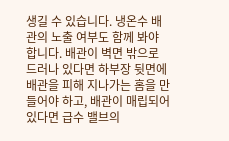생길 수 있습니다. 냉온수 배관의 노출 여부도 함께 봐야 합니다. 배관이 벽면 밖으로 드러나 있다면 하부장 뒷면에 배관을 피해 지나가는 홈을 만들어야 하고, 배관이 매립되어 있다면 급수 밸브의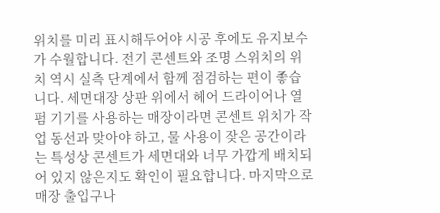위치를 미리 표시해두어야 시공 후에도 유지보수가 수월합니다. 전기 콘센트와 조명 스위치의 위치 역시 실측 단계에서 함께 점검하는 편이 좋습니다. 세면대장 상판 위에서 헤어 드라이어나 열펌 기기를 사용하는 매장이라면 콘센트 위치가 작업 동선과 맞아야 하고, 물 사용이 잦은 공간이라는 특성상 콘센트가 세면대와 너무 가깝게 배치되어 있지 않은지도 확인이 필요합니다. 마지막으로 매장 출입구나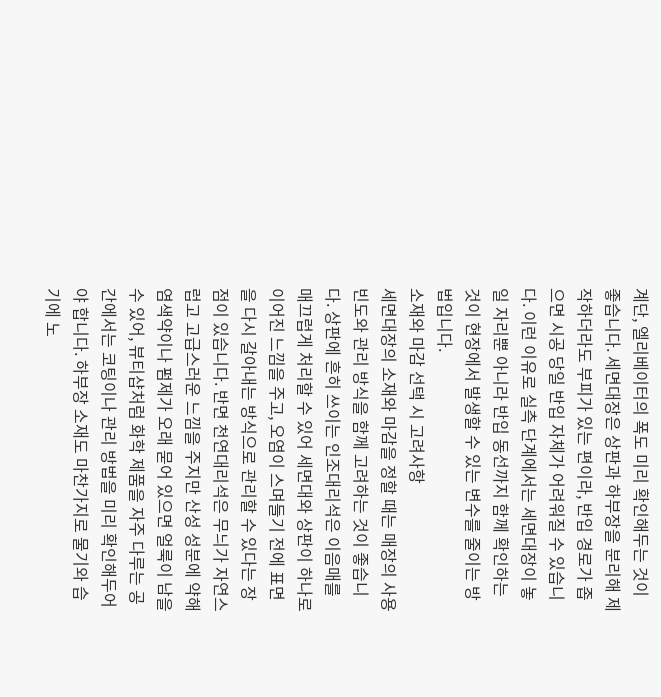계단, 엘리베이터의 폭도 미리 확인해두는 것이 좋습니다. 세면대장은 상판과 하부장을 분리해 제작하더라도 부피가 있는 편이라, 반입 경로가 좁으면 시공 당일 반입 자체가 어려워질 수 있습니다. 이런 이유로 실측 단계에서는 세면대장이 놓일 자리뿐 아니라 반입 동선까지 함께 확인하는 것이 현장에서 발생할 수 있는 변수를 줄이는 방법입니다.
소재와 마감 선택 시 고려사항
세면대장의 소재와 마감을 정할 때는 매장의 사용 빈도와 관리 방식을 함께 고려하는 것이 좋습니다. 상판에 흔히 쓰이는 인조대리석은 이음매를 매끄럽게 처리할 수 있어 세면대와 상판이 하나로 이어진 느낌을 주고, 오염이 스며들기 전에 표면을 다시 갈아내는 방식으로 관리할 수 있다는 장점이 있습니다. 반면 천연대리석은 무늬가 자연스럽고 고급스러운 느낌을 주지만 산성 성분에 약해 염색약이나 펌제가 오래 묻어 있으면 얼룩이 남을 수 있어, 뷰티샵처럼 화학 제품을 자주 다루는 공간에서는 코팅이나 관리 방법을 미리 확인해두어야 합니다. 하부장 소재도 마찬가지로 물기와 습기에 노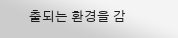출되는 환경을 감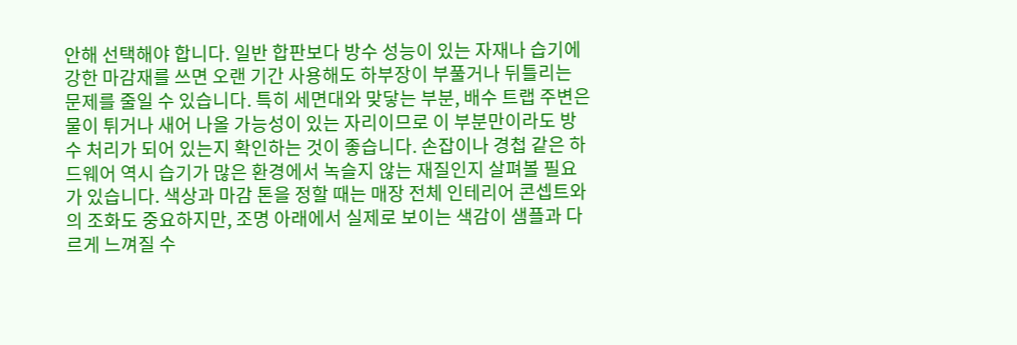안해 선택해야 합니다. 일반 합판보다 방수 성능이 있는 자재나 습기에 강한 마감재를 쓰면 오랜 기간 사용해도 하부장이 부풀거나 뒤틀리는 문제를 줄일 수 있습니다. 특히 세면대와 맞닿는 부분, 배수 트랩 주변은 물이 튀거나 새어 나올 가능성이 있는 자리이므로 이 부분만이라도 방수 처리가 되어 있는지 확인하는 것이 좋습니다. 손잡이나 경첩 같은 하드웨어 역시 습기가 많은 환경에서 녹슬지 않는 재질인지 살펴볼 필요가 있습니다. 색상과 마감 톤을 정할 때는 매장 전체 인테리어 콘셉트와의 조화도 중요하지만, 조명 아래에서 실제로 보이는 색감이 샘플과 다르게 느껴질 수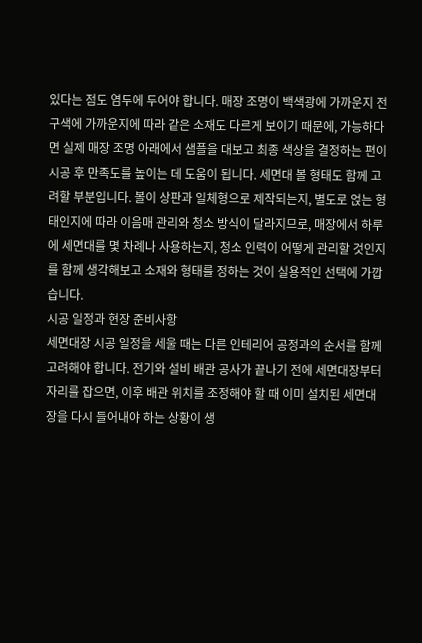있다는 점도 염두에 두어야 합니다. 매장 조명이 백색광에 가까운지 전구색에 가까운지에 따라 같은 소재도 다르게 보이기 때문에, 가능하다면 실제 매장 조명 아래에서 샘플을 대보고 최종 색상을 결정하는 편이 시공 후 만족도를 높이는 데 도움이 됩니다. 세면대 볼 형태도 함께 고려할 부분입니다. 볼이 상판과 일체형으로 제작되는지, 별도로 얹는 형태인지에 따라 이음매 관리와 청소 방식이 달라지므로, 매장에서 하루에 세면대를 몇 차례나 사용하는지, 청소 인력이 어떻게 관리할 것인지를 함께 생각해보고 소재와 형태를 정하는 것이 실용적인 선택에 가깝습니다.
시공 일정과 현장 준비사항
세면대장 시공 일정을 세울 때는 다른 인테리어 공정과의 순서를 함께 고려해야 합니다. 전기와 설비 배관 공사가 끝나기 전에 세면대장부터 자리를 잡으면, 이후 배관 위치를 조정해야 할 때 이미 설치된 세면대장을 다시 들어내야 하는 상황이 생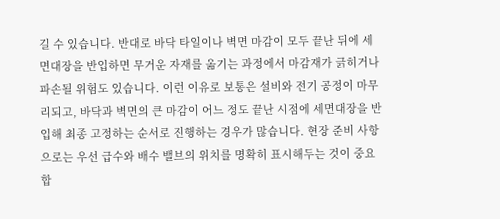길 수 있습니다. 반대로 바닥 타일이나 벽면 마감이 모두 끝난 뒤에 세면대장을 반입하면 무거운 자재를 옮기는 과정에서 마감재가 긁히거나 파손될 위험도 있습니다. 이런 이유로 보통은 설비와 전기 공정이 마무리되고, 바닥과 벽면의 큰 마감이 어느 정도 끝난 시점에 세면대장을 반입해 최종 고정하는 순서로 진행하는 경우가 많습니다. 현장 준비 사항으로는 우선 급수와 배수 밸브의 위치를 명확히 표시해두는 것이 중요합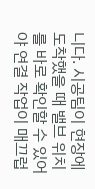니다. 시공팀이 현장에 도착했을 때 밸브 위치를 바로 확인할 수 있어야 연결 작업이 매끄럽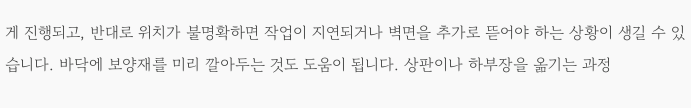게 진행되고, 반대로 위치가 불명확하면 작업이 지연되거나 벽면을 추가로 뜯어야 하는 상황이 생길 수 있습니다. 바닥에 보양재를 미리 깔아두는 것도 도움이 됩니다. 상판이나 하부장을 옮기는 과정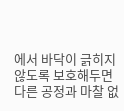에서 바닥이 긁히지 않도록 보호해두면 다른 공정과 마찰 없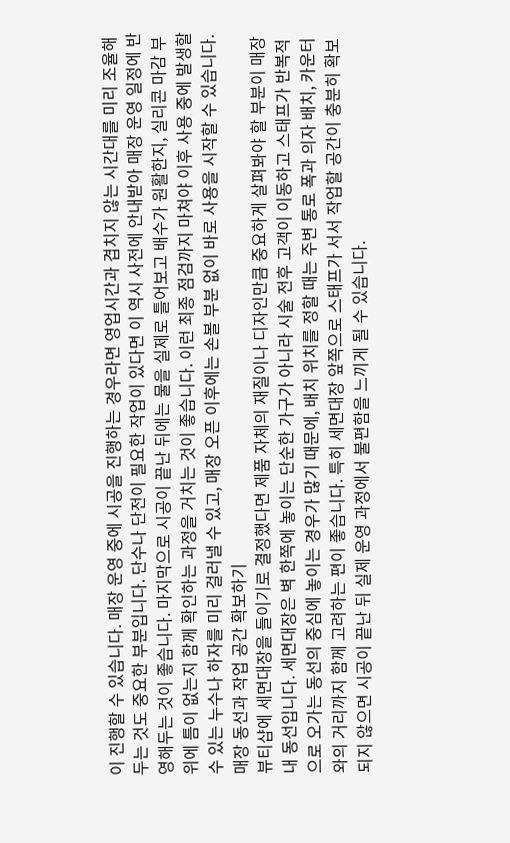이 진행할 수 있습니다. 매장 운영 중에 시공을 진행하는 경우라면 영업시간과 겹치지 않는 시간대를 미리 조율해두는 것도 중요한 부분입니다. 단수나 단전이 필요한 작업이 있다면 이 역시 사전에 안내받아 매장 운영 일정에 반영해두는 것이 좋습니다. 마지막으로 시공이 끝난 뒤에는 물을 실제로 틀어보고 배수가 원활한지, 실리콘 마감 부위에 틈이 없는지 함께 확인하는 과정을 거치는 것이 좋습니다. 이런 최종 점검까지 마쳐야 이후 사용 중에 발생할 수 있는 누수나 하자를 미리 걸러낼 수 있고, 매장 오픈 이후에는 손볼 부분 없이 바로 사용을 시작할 수 있습니다.
매장 동선과 작업 공간 확보하기
뷰티샵에 세면대장을 들이기로 결정했다면 제품 자체의 재질이나 디자인만큼 중요하게 살펴봐야 할 부분이 매장 내 동선입니다. 세면대장은 벽 한쪽에 놓이는 단순한 가구가 아니라 시술 전후 고객이 이동하고 스태프가 반복적으로 오가는 동선의 중심에 놓이는 경우가 많기 때문에, 배치 위치를 정할 때는 주변 통로 폭과 의자 배치, 카운터와의 거리까지 함께 고려하는 편이 좋습니다. 특히 세면대장 앞쪽으로 스태프가 서서 작업할 공간이 충분히 확보되지 않으면 시공이 끝난 뒤 실제 운영 과정에서 불편함을 느끼게 될 수 있습니다.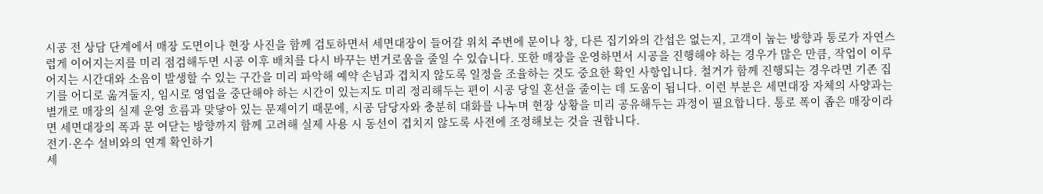시공 전 상담 단계에서 매장 도면이나 현장 사진을 함께 검토하면서 세면대장이 들어갈 위치 주변에 문이나 창, 다른 집기와의 간섭은 없는지, 고객이 눕는 방향과 통로가 자연스럽게 이어지는지를 미리 점검해두면 시공 이후 배치를 다시 바꾸는 번거로움을 줄일 수 있습니다. 또한 매장을 운영하면서 시공을 진행해야 하는 경우가 많은 만큼, 작업이 이루어지는 시간대와 소음이 발생할 수 있는 구간을 미리 파악해 예약 손님과 겹치지 않도록 일정을 조율하는 것도 중요한 확인 사항입니다. 철거가 함께 진행되는 경우라면 기존 집기를 어디로 옮겨둘지, 임시로 영업을 중단해야 하는 시간이 있는지도 미리 정리해두는 편이 시공 당일 혼선을 줄이는 데 도움이 됩니다. 이런 부분은 세면대장 자체의 사양과는 별개로 매장의 실제 운영 흐름과 맞닿아 있는 문제이기 때문에, 시공 담당자와 충분히 대화를 나누며 현장 상황을 미리 공유해두는 과정이 필요합니다. 통로 폭이 좁은 매장이라면 세면대장의 폭과 문 여닫는 방향까지 함께 고려해 실제 사용 시 동선이 겹치지 않도록 사전에 조정해보는 것을 권합니다.
전기·온수 설비와의 연계 확인하기
세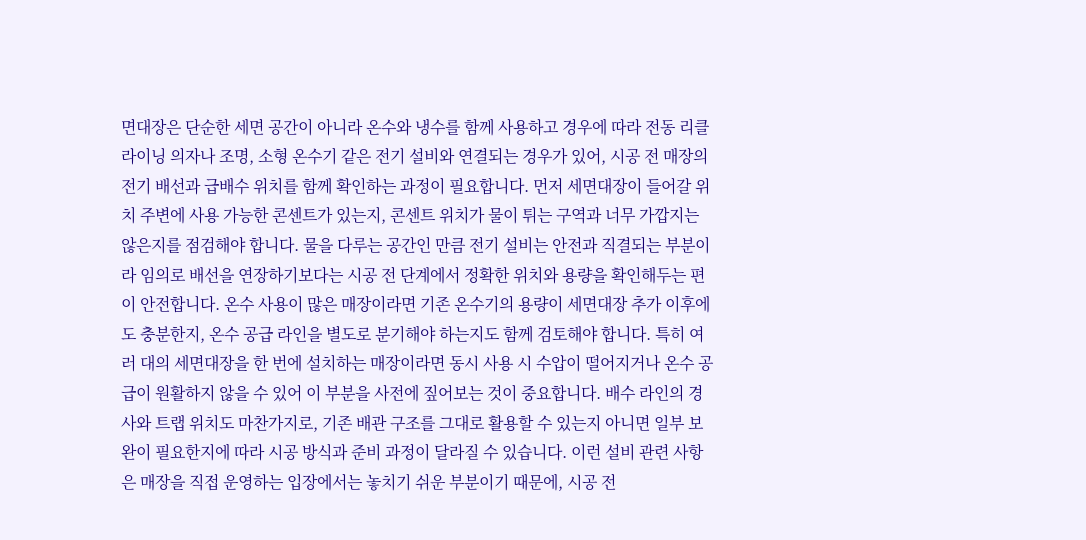면대장은 단순한 세면 공간이 아니라 온수와 냉수를 함께 사용하고 경우에 따라 전동 리클라이닝 의자나 조명, 소형 온수기 같은 전기 설비와 연결되는 경우가 있어, 시공 전 매장의 전기 배선과 급배수 위치를 함께 확인하는 과정이 필요합니다. 먼저 세면대장이 들어갈 위치 주변에 사용 가능한 콘센트가 있는지, 콘센트 위치가 물이 튀는 구역과 너무 가깝지는 않은지를 점검해야 합니다. 물을 다루는 공간인 만큼 전기 설비는 안전과 직결되는 부분이라 임의로 배선을 연장하기보다는 시공 전 단계에서 정확한 위치와 용량을 확인해두는 편이 안전합니다. 온수 사용이 많은 매장이라면 기존 온수기의 용량이 세면대장 추가 이후에도 충분한지, 온수 공급 라인을 별도로 분기해야 하는지도 함께 검토해야 합니다. 특히 여러 대의 세면대장을 한 번에 설치하는 매장이라면 동시 사용 시 수압이 떨어지거나 온수 공급이 원활하지 않을 수 있어 이 부분을 사전에 짚어보는 것이 중요합니다. 배수 라인의 경사와 트랩 위치도 마찬가지로, 기존 배관 구조를 그대로 활용할 수 있는지 아니면 일부 보완이 필요한지에 따라 시공 방식과 준비 과정이 달라질 수 있습니다. 이런 설비 관련 사항은 매장을 직접 운영하는 입장에서는 놓치기 쉬운 부분이기 때문에, 시공 전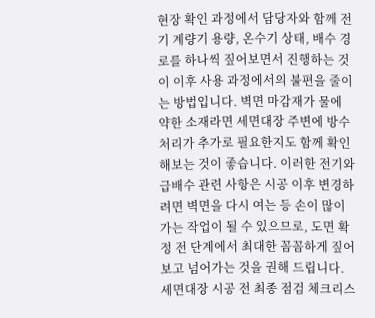현장 확인 과정에서 담당자와 함께 전기 계량기 용량, 온수기 상태, 배수 경로를 하나씩 짚어보면서 진행하는 것이 이후 사용 과정에서의 불편을 줄이는 방법입니다. 벽면 마감재가 물에 약한 소재라면 세면대장 주변에 방수 처리가 추가로 필요한지도 함께 확인해보는 것이 좋습니다. 이러한 전기와 급배수 관련 사항은 시공 이후 변경하려면 벽면을 다시 여는 등 손이 많이 가는 작업이 될 수 있으므로, 도면 확정 전 단계에서 최대한 꼼꼼하게 짚어보고 넘어가는 것을 권해 드립니다.
세면대장 시공 전 최종 점검 체크리스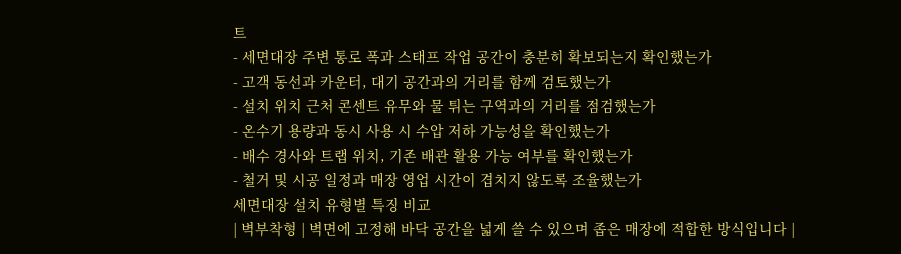트
- 세면대장 주변 통로 폭과 스태프 작업 공간이 충분히 확보되는지 확인했는가
- 고객 동선과 카운터, 대기 공간과의 거리를 함께 검토했는가
- 설치 위치 근처 콘센트 유무와 물 튀는 구역과의 거리를 점검했는가
- 온수기 용량과 동시 사용 시 수압 저하 가능성을 확인했는가
- 배수 경사와 트랩 위치, 기존 배관 활용 가능 여부를 확인했는가
- 철거 및 시공 일정과 매장 영업 시간이 겹치지 않도록 조율했는가
세면대장 설치 유형별 특징 비교
| 벽부착형 | 벽면에 고정해 바닥 공간을 넓게 쓸 수 있으며 좁은 매장에 적합한 방식입니다 |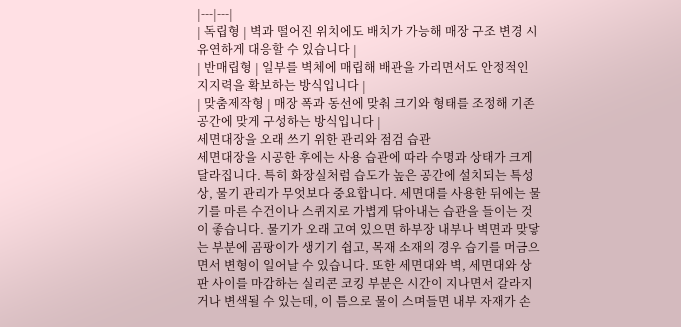|---|---|
| 독립형 | 벽과 떨어진 위치에도 배치가 가능해 매장 구조 변경 시 유연하게 대응할 수 있습니다 |
| 반매립형 | 일부를 벽체에 매립해 배관을 가리면서도 안정적인 지지력을 확보하는 방식입니다 |
| 맞춤제작형 | 매장 폭과 동선에 맞춰 크기와 형태를 조정해 기존 공간에 맞게 구성하는 방식입니다 |
세면대장을 오래 쓰기 위한 관리와 점검 습관
세면대장을 시공한 후에는 사용 습관에 따라 수명과 상태가 크게 달라집니다. 특히 화장실처럼 습도가 높은 공간에 설치되는 특성상, 물기 관리가 무엇보다 중요합니다. 세면대를 사용한 뒤에는 물기를 마른 수건이나 스퀴지로 가볍게 닦아내는 습관을 들이는 것이 좋습니다. 물기가 오래 고여 있으면 하부장 내부나 벽면과 맞닿는 부분에 곰팡이가 생기기 쉽고, 목재 소재의 경우 습기를 머금으면서 변형이 일어날 수 있습니다. 또한 세면대와 벽, 세면대와 상판 사이를 마감하는 실리콘 코킹 부분은 시간이 지나면서 갈라지거나 변색될 수 있는데, 이 틈으로 물이 스며들면 내부 자재가 손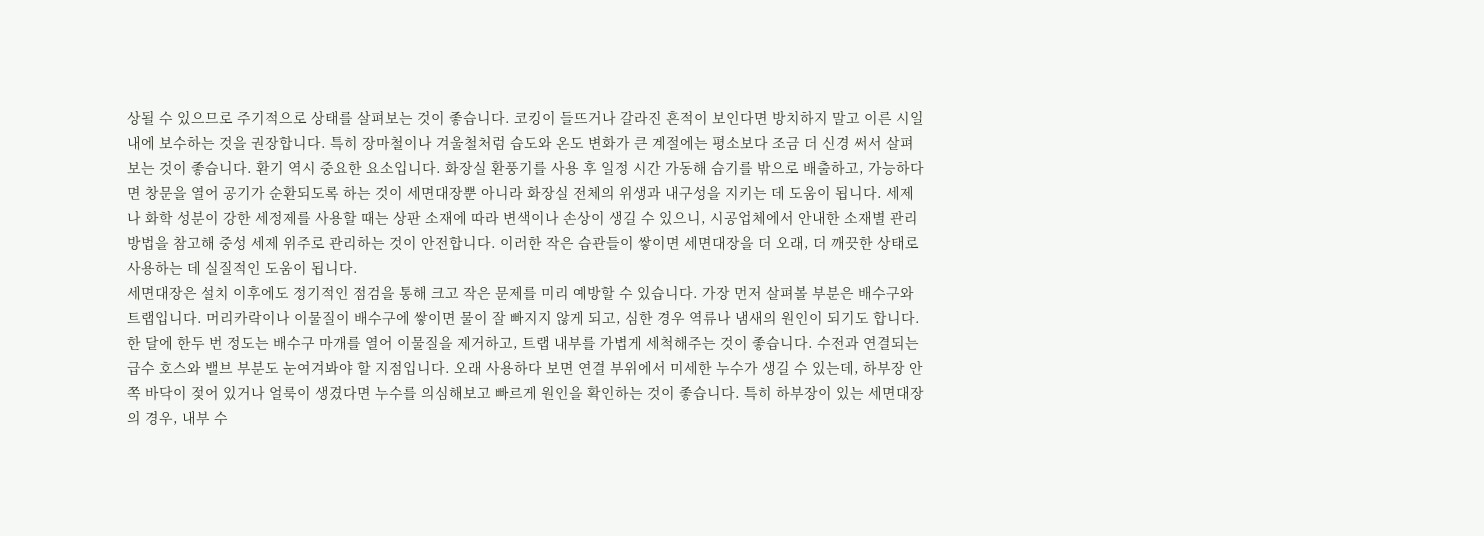상될 수 있으므로 주기적으로 상태를 살펴보는 것이 좋습니다. 코킹이 들뜨거나 갈라진 흔적이 보인다면 방치하지 말고 이른 시일 내에 보수하는 것을 권장합니다. 특히 장마철이나 겨울철처럼 습도와 온도 변화가 큰 계절에는 평소보다 조금 더 신경 써서 살펴보는 것이 좋습니다. 환기 역시 중요한 요소입니다. 화장실 환풍기를 사용 후 일정 시간 가동해 습기를 밖으로 배출하고, 가능하다면 창문을 열어 공기가 순환되도록 하는 것이 세면대장뿐 아니라 화장실 전체의 위생과 내구성을 지키는 데 도움이 됩니다. 세제나 화학 성분이 강한 세정제를 사용할 때는 상판 소재에 따라 변색이나 손상이 생길 수 있으니, 시공업체에서 안내한 소재별 관리 방법을 참고해 중성 세제 위주로 관리하는 것이 안전합니다. 이러한 작은 습관들이 쌓이면 세면대장을 더 오래, 더 깨끗한 상태로 사용하는 데 실질적인 도움이 됩니다.
세면대장은 설치 이후에도 정기적인 점검을 통해 크고 작은 문제를 미리 예방할 수 있습니다. 가장 먼저 살펴볼 부분은 배수구와 트랩입니다. 머리카락이나 이물질이 배수구에 쌓이면 물이 잘 빠지지 않게 되고, 심한 경우 역류나 냄새의 원인이 되기도 합니다. 한 달에 한두 번 정도는 배수구 마개를 열어 이물질을 제거하고, 트랩 내부를 가볍게 세척해주는 것이 좋습니다. 수전과 연결되는 급수 호스와 밸브 부분도 눈여겨봐야 할 지점입니다. 오래 사용하다 보면 연결 부위에서 미세한 누수가 생길 수 있는데, 하부장 안쪽 바닥이 젖어 있거나 얼룩이 생겼다면 누수를 의심해보고 빠르게 원인을 확인하는 것이 좋습니다. 특히 하부장이 있는 세면대장의 경우, 내부 수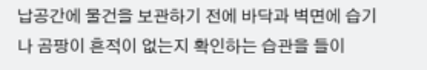납공간에 물건을 보관하기 전에 바닥과 벽면에 습기나 곰팡이 흔적이 없는지 확인하는 습관을 들이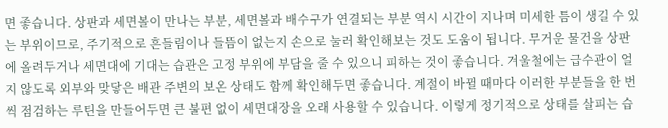면 좋습니다. 상판과 세면볼이 만나는 부분, 세면볼과 배수구가 연결되는 부분 역시 시간이 지나며 미세한 틈이 생길 수 있는 부위이므로, 주기적으로 흔들림이나 들뜸이 없는지 손으로 눌러 확인해보는 것도 도움이 됩니다. 무거운 물건을 상판에 올려두거나 세면대에 기대는 습관은 고정 부위에 부담을 줄 수 있으니 피하는 것이 좋습니다. 겨울철에는 급수관이 얼지 않도록 외부와 맞닿은 배관 주변의 보온 상태도 함께 확인해두면 좋습니다. 계절이 바뀔 때마다 이러한 부분들을 한 번씩 점검하는 루틴을 만들어두면 큰 불편 없이 세면대장을 오래 사용할 수 있습니다. 이렇게 정기적으로 상태를 살피는 습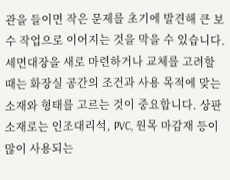관을 들이면 작은 문제를 초기에 발견해 큰 보수 작업으로 이어지는 것을 막을 수 있습니다.
세면대장을 새로 마련하거나 교체를 고려할 때는 화장실 공간의 조건과 사용 목적에 맞는 소재와 형태를 고르는 것이 중요합니다. 상판 소재로는 인조대리석, PVC, 원목 마감재 등이 많이 사용되는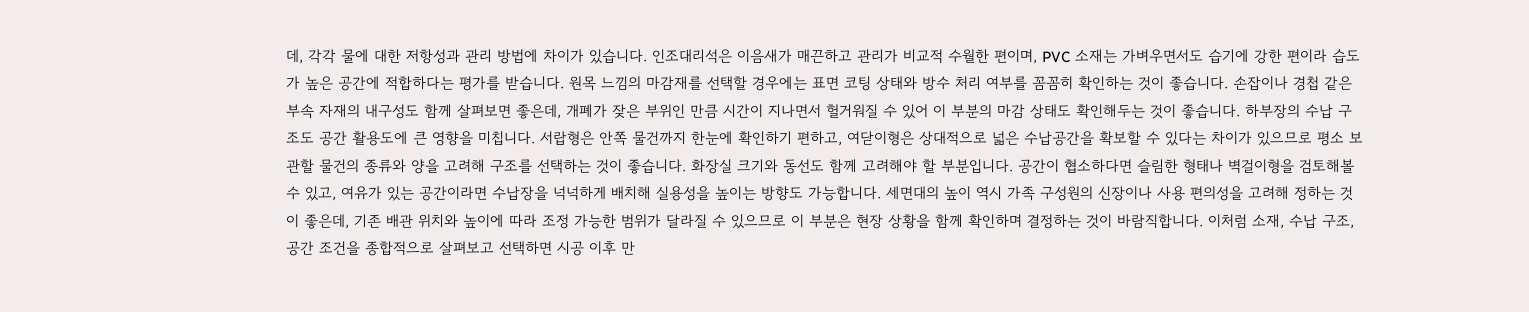데, 각각 물에 대한 저항성과 관리 방법에 차이가 있습니다. 인조대리석은 이음새가 매끈하고 관리가 비교적 수월한 편이며, PVC 소재는 가벼우면서도 습기에 강한 편이라 습도가 높은 공간에 적합하다는 평가를 받습니다. 원목 느낌의 마감재를 선택할 경우에는 표면 코팅 상태와 방수 처리 여부를 꼼꼼히 확인하는 것이 좋습니다. 손잡이나 경첩 같은 부속 자재의 내구성도 함께 살펴보면 좋은데, 개폐가 잦은 부위인 만큼 시간이 지나면서 헐거워질 수 있어 이 부분의 마감 상태도 확인해두는 것이 좋습니다. 하부장의 수납 구조도 공간 활용도에 큰 영향을 미칩니다. 서랍형은 안쪽 물건까지 한눈에 확인하기 편하고, 여닫이형은 상대적으로 넓은 수납공간을 확보할 수 있다는 차이가 있으므로 평소 보관할 물건의 종류와 양을 고려해 구조를 선택하는 것이 좋습니다. 화장실 크기와 동선도 함께 고려해야 할 부분입니다. 공간이 협소하다면 슬림한 형태나 벽걸이형을 검토해볼 수 있고, 여유가 있는 공간이라면 수납장을 넉넉하게 배치해 실용성을 높이는 방향도 가능합니다. 세면대의 높이 역시 가족 구성원의 신장이나 사용 편의성을 고려해 정하는 것이 좋은데, 기존 배관 위치와 높이에 따라 조정 가능한 범위가 달라질 수 있으므로 이 부분은 현장 상황을 함께 확인하며 결정하는 것이 바람직합니다. 이처럼 소재, 수납 구조, 공간 조건을 종합적으로 살펴보고 선택하면 시공 이후 만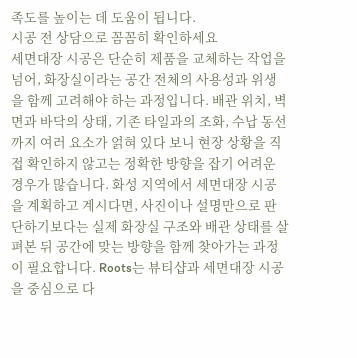족도를 높이는 데 도움이 됩니다.
시공 전 상담으로 꼼꼼히 확인하세요
세면대장 시공은 단순히 제품을 교체하는 작업을 넘어, 화장실이라는 공간 전체의 사용성과 위생을 함께 고려해야 하는 과정입니다. 배관 위치, 벽면과 바닥의 상태, 기존 타일과의 조화, 수납 동선까지 여러 요소가 얽혀 있다 보니 현장 상황을 직접 확인하지 않고는 정확한 방향을 잡기 어려운 경우가 많습니다. 화성 지역에서 세면대장 시공을 계획하고 계시다면, 사진이나 설명만으로 판단하기보다는 실제 화장실 구조와 배관 상태를 살펴본 뒤 공간에 맞는 방향을 함께 찾아가는 과정이 필요합니다. Roots는 뷰티샵과 세면대장 시공을 중심으로 다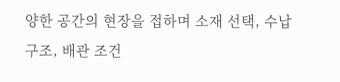양한 공간의 현장을 접하며 소재 선택, 수납 구조, 배관 조건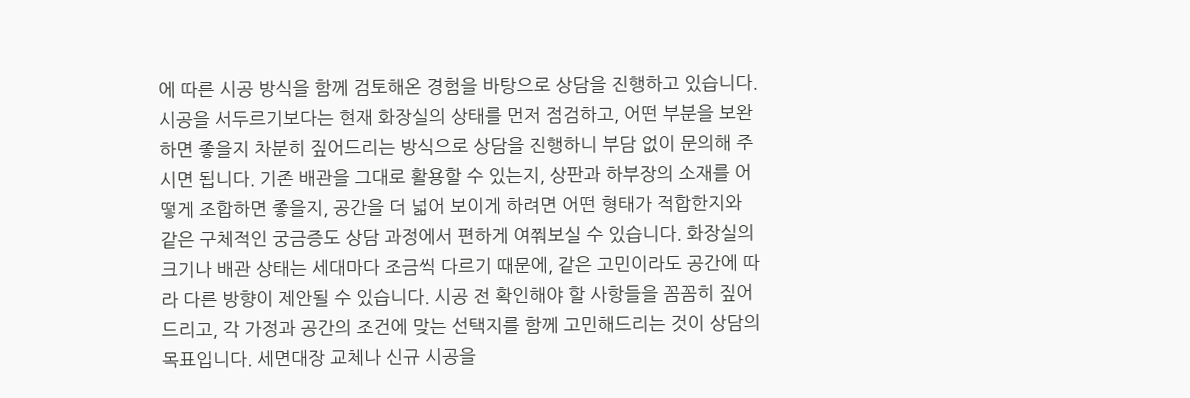에 따른 시공 방식을 함께 검토해온 경험을 바탕으로 상담을 진행하고 있습니다. 시공을 서두르기보다는 현재 화장실의 상태를 먼저 점검하고, 어떤 부분을 보완하면 좋을지 차분히 짚어드리는 방식으로 상담을 진행하니 부담 없이 문의해 주시면 됩니다. 기존 배관을 그대로 활용할 수 있는지, 상판과 하부장의 소재를 어떻게 조합하면 좋을지, 공간을 더 넓어 보이게 하려면 어떤 형태가 적합한지와 같은 구체적인 궁금증도 상담 과정에서 편하게 여쭤보실 수 있습니다. 화장실의 크기나 배관 상태는 세대마다 조금씩 다르기 때문에, 같은 고민이라도 공간에 따라 다른 방향이 제안될 수 있습니다. 시공 전 확인해야 할 사항들을 꼼꼼히 짚어드리고, 각 가정과 공간의 조건에 맞는 선택지를 함께 고민해드리는 것이 상담의 목표입니다. 세면대장 교체나 신규 시공을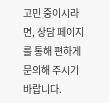고민 중이시라면, 상담 페이지를 통해 편하게 문의해 주시기 바랍니다.